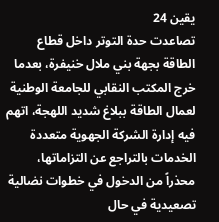يقين 24
تصاعدت حدة التوتر داخل قطاع الطاقة بجهة بني ملال خنيفرة، بعدما خرج المكتب النقابي للجامعة الوطنية لعمال الطاقة ببلاغ شديد اللهجة، اتهم فيه إدارة الشركة الجهوية متعددة الخدمات بالتراجع عن التزاماتها، محذراً من الدخول في خطوات نضالية تصعيدية في حال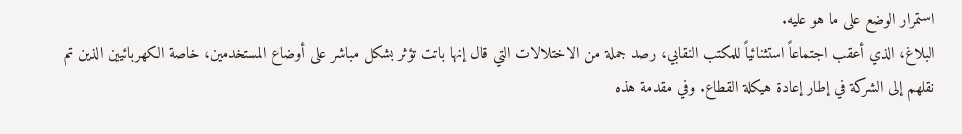استمرار الوضع على ما هو عليه.
البلاغ، الذي أعقب اجتماعاً استثنائياً للمكتب النقابي، رصد جملة من الاختلالات التي قال إنها باتت تؤثر بشكل مباشر على أوضاع المستخدمين، خاصة الكهربائيين الذين تم نقلهم إلى الشركة في إطار إعادة هيكلة القطاع. وفي مقدمة هذه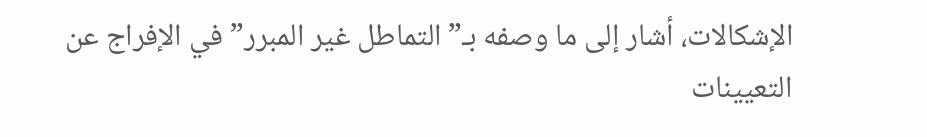الإشكالات، أشار إلى ما وصفه بـ”التماطل غير المبرر” في الإفراج عن التعيينات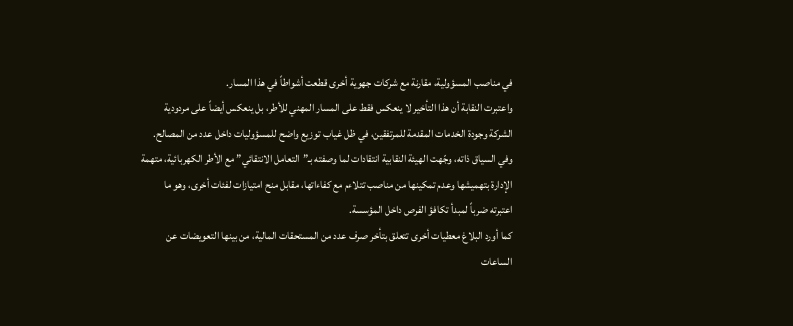في مناصب المسؤولية، مقارنة مع شركات جهوية أخرى قطعت أشواطاً في هذا المسار.
واعتبرت النقابة أن هذا التأخير لا ينعكس فقط على المسار المهني للأطر، بل ينعكس أيضاً على مردودية الشركة وجودة الخدمات المقدمة للمرتفقين، في ظل غياب توزيع واضح للمسؤوليات داخل عدد من المصالح.
وفي السياق ذاته، وجّهت الهيئة النقابية انتقادات لما وصفته بـ”التعامل الانتقائي” مع الأطر الكهربائية، متهمة الإدارة بتهميشها وعدم تمكينها من مناصب تتلاءم مع كفاءاتها، مقابل منح امتيازات لفئات أخرى، وهو ما اعتبرته ضرباً لمبدأ تكافؤ الفرص داخل المؤسسة.
كما أورد البلاغ معطيات أخرى تتعلق بتأخر صرف عدد من المستحقات المالية، من بينها التعويضات عن الساعات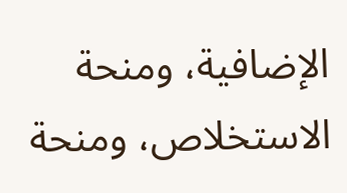الإضافية، ومنحة الاستخلاص، ومنحة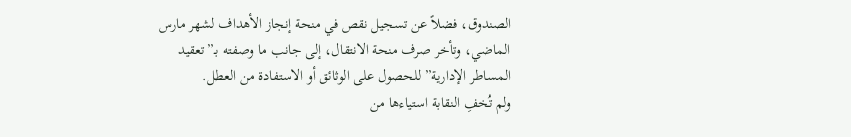الصندوق، فضلاً عن تسجيل نقص في منحة إنجاز الأهداف لشهر مارس الماضي، وتأخر صرف منحة الانتقال، إلى جانب ما وصفته بـ”تعقيد المساطر الإدارية” للحصول على الوثائق أو الاستفادة من العطل.
ولم تُخفِ النقابة استياءها من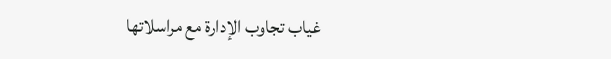غياب تجاوب الإدارة مع مراسلاتها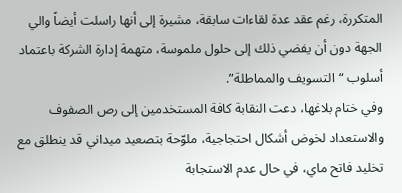المتكررة، رغم عقد عدة لقاءات سابقة، مشيرة إلى أنها راسلت أيضاً والي الجهة دون أن يفضي ذلك إلى حلول ملموسة، متهمة إدارة الشركة باعتماد أسلوب “التسويف والمماطلة”.
وفي ختام بلاغها، دعت النقابة كافة المستخدمين إلى رص الصفوف والاستعداد لخوض أشكال احتجاجية، ملوّحة بتصعيد ميداني قد ينطلق مع تخليد فاتح ماي، في حال عدم الاستجابة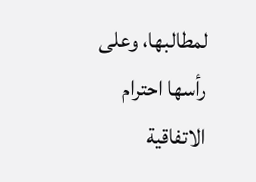لمطالبها، وعلى رأسها احترام الاتفاقية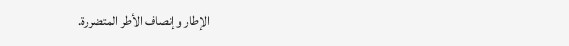الإطار وإنصاف الأطر المتضررة.